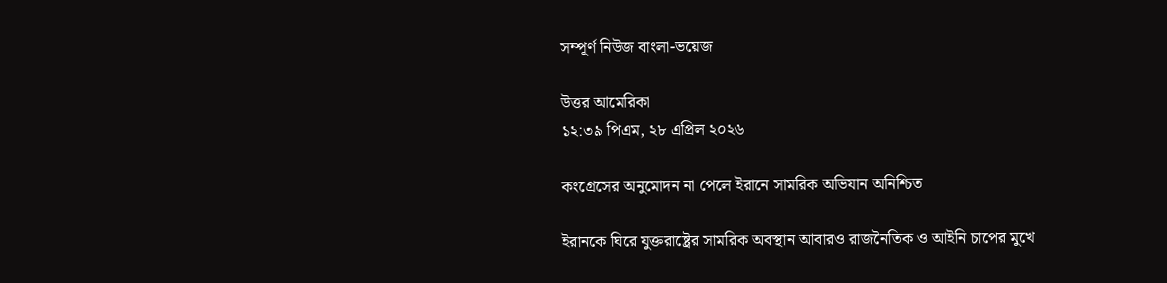সম্পূর্ণ নিউজ বাংলা-ভয়েজ

উত্তর আমেরিকা
১২:৩৯ পিএম, ২৮ এপ্রিল ২০২৬

কংগ্রেসের অনুমোদন না পেলে ইরানে সামরিক অভিযান অনিশ্চিত

ইরানকে ঘিরে যুক্তরাষ্ট্রের সামরিক অবস্থান আবারও রাজনৈতিক ও আইনি চাপের মুখে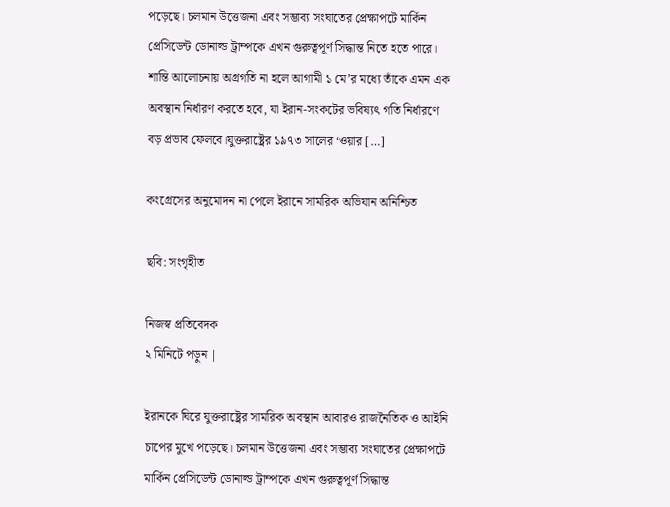পড়েছে। চলমান উত্তেজনা এবং সম্ভাব্য সংঘাতের প্রেক্ষাপটে মার্কিন প্রেসিডেন্ট ডোনাল্ড ট্রাম্পকে এখন গুরুত্বপূর্ণ সিদ্ধান্ত নিতে হতে পারে। শান্তি আলোচনায় অগ্রগতি না হলে আগামী ১ মে’র মধ্যে তাঁকে এমন এক অবস্থান নির্ধারণ করতে হবে, যা ইরান-সংকটের ভবিষ্যৎ গতি নির্ধারণে বড় প্রভাব ফেলবে।যুক্তরাষ্ট্রের ১৯৭৩ সালের ‘ওয়ার […]

কংগ্রেসের অনুমোদন না পেলে ইরানে সামরিক অভিযান অনিশ্চিত

ছবি: সংগৃহীত

নিজস্ব প্রতিবেদক
২ মিনিটে পড়ুন |

ইরানকে ঘিরে যুক্তরাষ্ট্রের সামরিক অবস্থান আবারও রাজনৈতিক ও আইনি চাপের মুখে পড়েছে। চলমান উত্তেজনা এবং সম্ভাব্য সংঘাতের প্রেক্ষাপটে মার্কিন প্রেসিডেন্ট ডোনাল্ড ট্রাম্পকে এখন গুরুত্বপূর্ণ সিদ্ধান্ত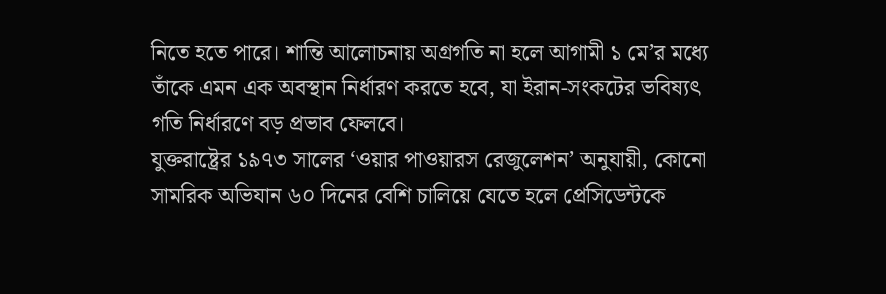নিতে হতে পারে। শান্তি আলোচনায় অগ্রগতি না হলে আগামী ১ মে’র মধ্যে তাঁকে এমন এক অবস্থান নির্ধারণ করতে হবে, যা ইরান-সংকটের ভবিষ্যৎ গতি নির্ধারণে বড় প্রভাব ফেলবে।
যুক্তরাষ্ট্রের ১৯৭৩ সালের ‘ওয়ার পাওয়ারস রেজুলেশন’ অনুযায়ী, কোনো সামরিক অভিযান ৬০ দিনের বেশি চালিয়ে যেতে হলে প্রেসিডেন্টকে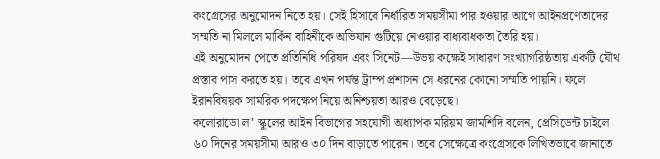কংগ্রেসের অনুমোদন নিতে হয়। সেই হিসাবে নির্ধারিত সময়সীমা পার হওয়ার আগে আইনপ্রণেতাদের সম্মতি না মিললে মার্কিন বাহিনীকে অভিযান গুটিয়ে নেওয়ার বাধ্যবাধকতা তৈরি হয়।
এই অনুমোদন পেতে প্রতিনিধি পরিষদ এবং সিনেট—উভয় কক্ষেই সাধারণ সংখ্যাগরিষ্ঠতায় একটি যৌথ প্রস্তাব পাস করতে হয়। তবে এখন পর্যন্ত ট্রাম্প প্রশাসন সে ধরনের কোনো সম্মতি পায়নি। ফলে ইরানবিষয়ক সামরিক পদক্ষেপ নিয়ে অনিশ্চয়তা আরও বেড়েছে।
কলোরাডো ল’ স্কুলের আইন বিভাগের সহযোগী অধ্যাপক মরিয়ম জামশিদি বলেন, প্রেসিডেন্ট চাইলে ৬০ দিনের সময়সীমা আরও ৩০ দিন বাড়াতে পারেন। তবে সেক্ষেত্রে কংগ্রেসকে লিখিতভাবে জানাতে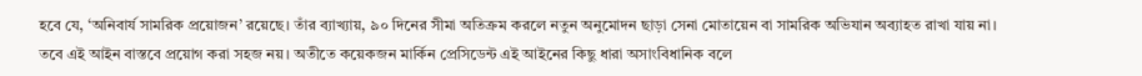হবে যে, ‘অনিবার্য সামরিক প্রয়োজন’ রয়েছে। তাঁর ব্যাখ্যায়, ৯০ দিনের সীমা অতিক্রম করলে নতুন অনুমোদন ছাড়া সেনা মোতায়েন বা সামরিক অভিযান অব্যাহত রাখা যায় না।
তবে এই আইন বাস্তবে প্রয়োগ করা সহজ নয়। অতীতে কয়েকজন মার্কিন প্রেসিডেন্ট এই আইনের কিছু ধারা অসাংবিধানিক বলে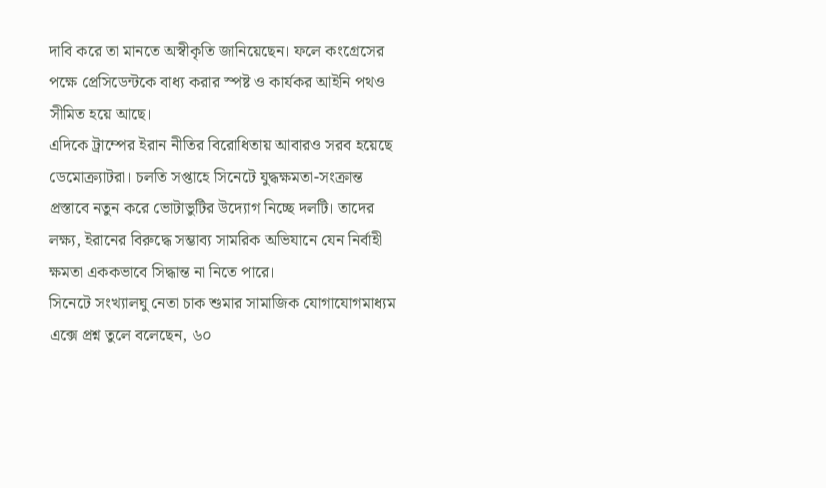দাবি করে তা মানতে অস্বীকৃতি জানিয়েছেন। ফলে কংগ্রেসের পক্ষে প্রেসিডেন্টকে বাধ্য করার স্পষ্ট ও কার্যকর আইনি পথও সীমিত হয়ে আছে।
এদিকে ট্রাম্পের ইরান নীতির বিরোধিতায় আবারও সরব হয়েছে ডেমোক্র্যাটরা। চলতি সপ্তাহে সিনেটে যুদ্ধক্ষমতা-সংক্রান্ত প্রস্তাবে নতুন করে ভোটাভুটির উদ্যোগ নিচ্ছে দলটি। তাদের লক্ষ্য, ইরানের বিরুদ্ধে সম্ভাব্য সামরিক অভিযানে যেন নির্বাহী ক্ষমতা এককভাবে সিদ্ধান্ত না নিতে পারে।
সিনেটে সংখ্যালঘু নেতা চাক শুমার সামাজিক যোগাযোগমাধ্যম এক্সে প্রশ্ন তুলে বলেছেন, ৬০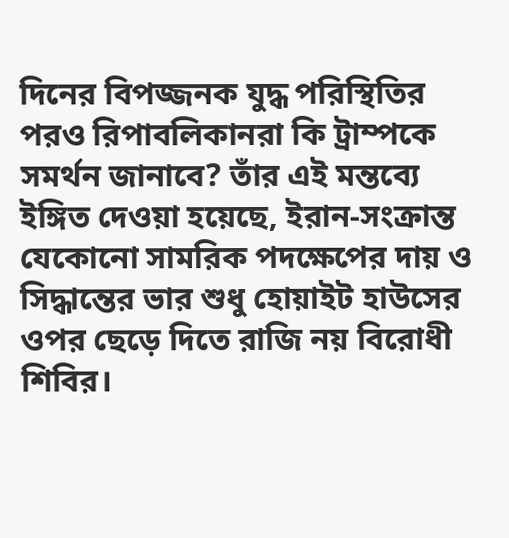দিনের বিপজ্জনক যুদ্ধ পরিস্থিতির পরও রিপাবলিকানরা কি ট্রাম্পকে সমর্থন জানাবে? তাঁর এই মন্তব্যে ইঙ্গিত দেওয়া হয়েছে, ইরান-সংক্রান্ত যেকোনো সামরিক পদক্ষেপের দায় ও সিদ্ধান্তের ভার শুধু হোয়াইট হাউসের ওপর ছেড়ে দিতে রাজি নয় বিরোধী শিবির।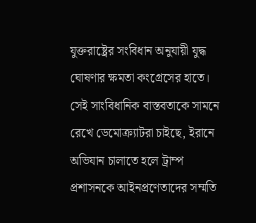যুক্তরাষ্ট্রের সংবিধান অনুযায়ী যুদ্ধ ঘোষণার ক্ষমতা কংগ্রেসের হাতে। সেই সাংবিধানিক বাস্তবতাকে সামনে রেখে ডেমোক্র্যাটরা চাইছে, ইরানে অভিযান চালাতে হলে ট্রাম্প প্রশাসনকে আইনপ্রণেতাদের সম্মতি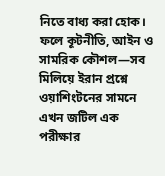নিতে বাধ্য করা হোক। ফলে কূটনীতি, আইন ও সামরিক কৌশল—সব মিলিয়ে ইরান প্রশ্নে ওয়াশিংটনের সামনে এখন জটিল এক পরীক্ষার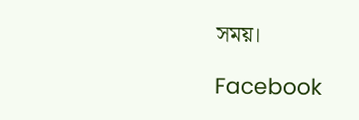সময়।

Facebook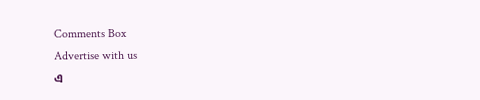Comments Box
Advertise with us
এ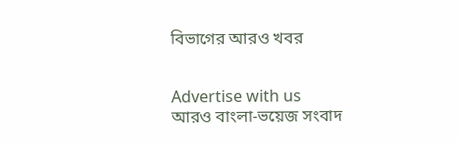বিভাগের আরও খবর


Advertise with us
আরও বাংলা-ভয়েজ সংবাদ